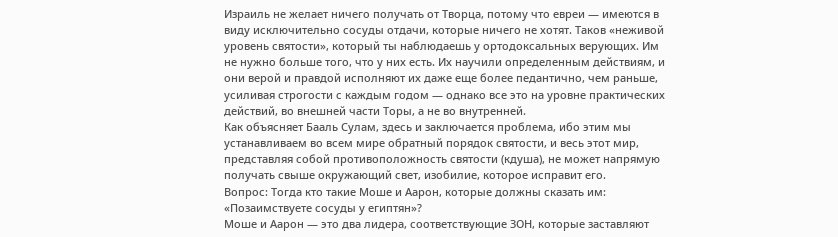Израиль не желает ничего получать от Творца, потому что евреи — имеются в виду исключительно сосуды отдачи, которые ничего не хотят. Таков «неживой уровень святости», который ты наблюдаешь у ортодоксальных верующих. Им не нужно больше того, что у них есть. Их научили определенным действиям, и они верой и правдой исполняют их даже еще более педантично, чем раньше, усиливая строгости с каждым годом — однако все это на уровне практических действий, во внешней части Торы, а не во внутренней.
Как объясняет Бааль Сулам, здесь и заключается проблема, ибо этим мы устанавливаем во всем мире обратный порядок святости, и весь этот мир, представляя собой противоположность святости (кдуша), не может напрямую получать свыше окружающий свет, изобилие, которое исправит его.
Вопрос: Тогда кто такие Моше и Аарон, которые должны сказать им: «Позаимствуете сосуды у египтян»?
Моше и Аарон — это два лидера, соответствующие ЗОН, которые заставляют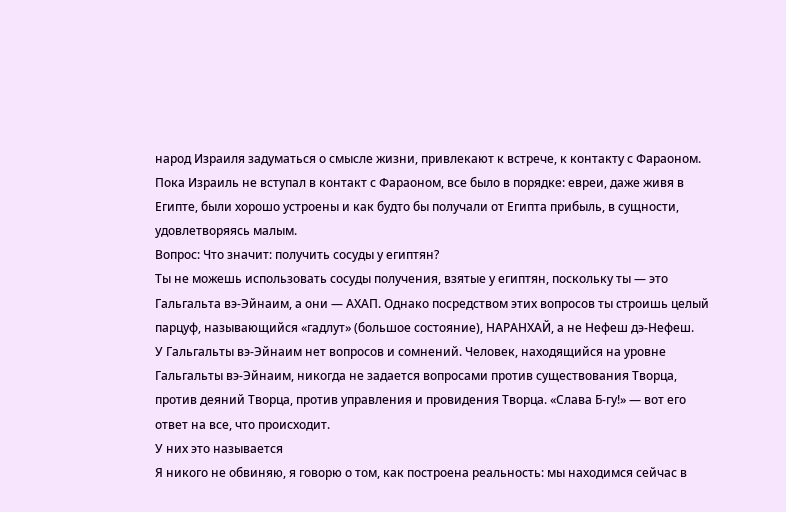народ Израиля задуматься о смысле жизни, привлекают к встрече, к контакту с Фараоном. Пока Израиль не вступал в контакт с Фараоном, все было в порядке: евреи, даже живя в Египте, были хорошо устроены и как будто бы получали от Египта прибыль, в сущности, удовлетворяясь малым.
Вопрос: Что значит: получить сосуды у египтян?
Ты не можешь использовать сосуды получения, взятые у египтян, поскольку ты — это Гальгальта вэ-Эйнаим, а они — АХАП. Однако посредством этих вопросов ты строишь целый парцуф, называющийся «гадлут» (большое состояние), НАРАНХАЙ, а не Нефеш дэ-Нефеш.
У Гальгальты вэ-Эйнаим нет вопросов и сомнений. Человек, находящийся на уровне Гальгальты вэ-Эйнаим, никогда не задается вопросами против существования Творца, против деяний Творца, против управления и провидения Творца. «Слава Б-гу!» — вот его ответ на все, что происходит.
У них это называется
Я никого не обвиняю, я говорю о том, как построена реальность: мы находимся сейчас в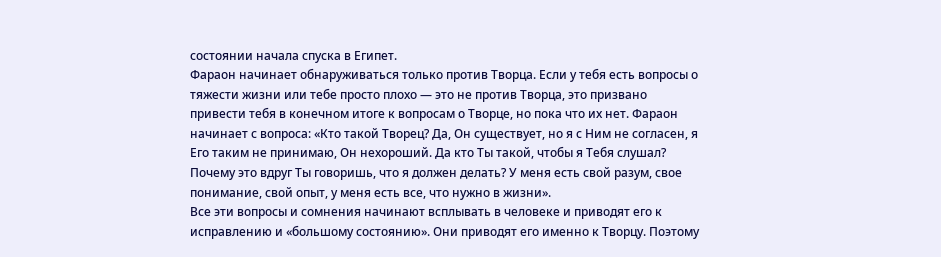состоянии начала спуска в Египет.
Фараон начинает обнаруживаться только против Творца. Если у тебя есть вопросы о тяжести жизни или тебе просто плохо — это не против Творца, это призвано привести тебя в конечном итоге к вопросам о Творце, но пока что их нет. Фараон начинает с вопроса: «Кто такой Творец? Да, Он существует, но я с Ним не согласен, я Его таким не принимаю, Он нехороший. Да кто Ты такой, чтобы я Тебя слушал? Почему это вдруг Ты говоришь, что я должен делать? У меня есть свой разум, свое понимание, свой опыт, у меня есть все, что нужно в жизни».
Все эти вопросы и сомнения начинают всплывать в человеке и приводят его к исправлению и «большому состоянию». Они приводят его именно к Творцу. Поэтому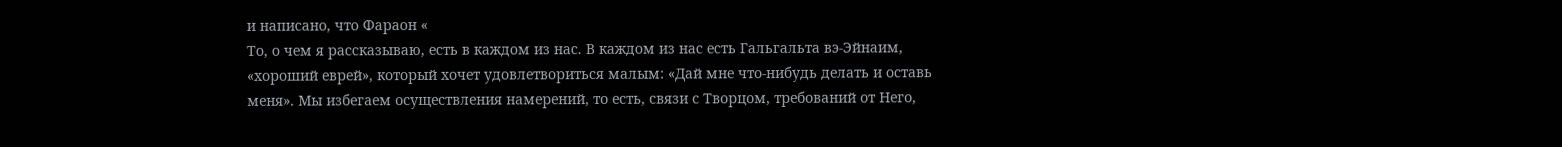и написано, что Фараон «
То, о чем я рассказываю, есть в каждом из нас. В каждом из нас есть Гальгальта вэ-Эйнаим, «хороший еврей», который хочет удовлетвориться малым: «Дай мне что-нибудь делать и оставь меня». Мы избегаем осуществления намерений, то есть, связи с Творцом, требований от Него,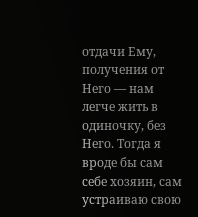отдачи Ему, получения от Него — нам легче жить в одиночку, без Него. Тогда я вроде бы сам себе хозяин, сам устраиваю свою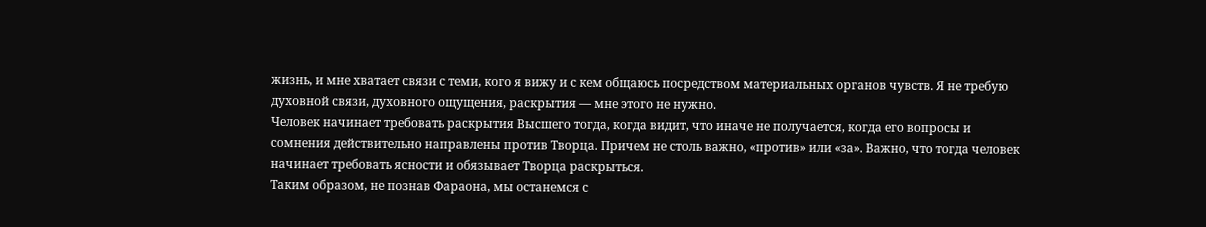жизнь, и мне хватает связи с теми, кого я вижу и с кем общаюсь посредством материальных органов чувств. Я не требую духовной связи, духовного ощущения, раскрытия — мне этого не нужно.
Человек начинает требовать раскрытия Высшего тогда, когда видит, что иначе не получается, когда его вопросы и сомнения действительно направлены против Творца. Причем не столь важно, «против» или «за». Важно, что тогда человек начинает требовать ясности и обязывает Творца раскрыться.
Таким образом, не познав Фараона, мы останемся с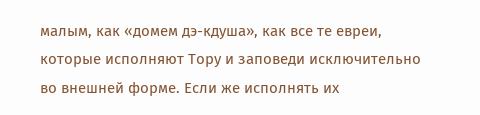малым, как «домем дэ-кдуша», как все те евреи, которые исполняют Тору и заповеди исключительно во внешней форме. Если же исполнять их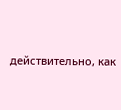действительно, как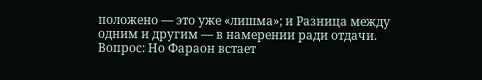положено — это уже «лишма»; и Разница между одним и другим — в намерении ради отдачи.
Вопрос: Но Фараон встает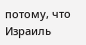потому, что Израиль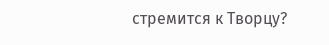стремится к Творцу?